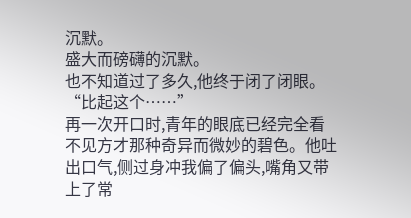沉默。
盛大而磅礴的沉默。
也不知道过了多久,他终于闭了闭眼。
“比起这个……”
再一次开口时,青年的眼底已经完全看不见方才那种奇异而微妙的碧色。他吐出口气,侧过身冲我偏了偏头,嘴角又带上了常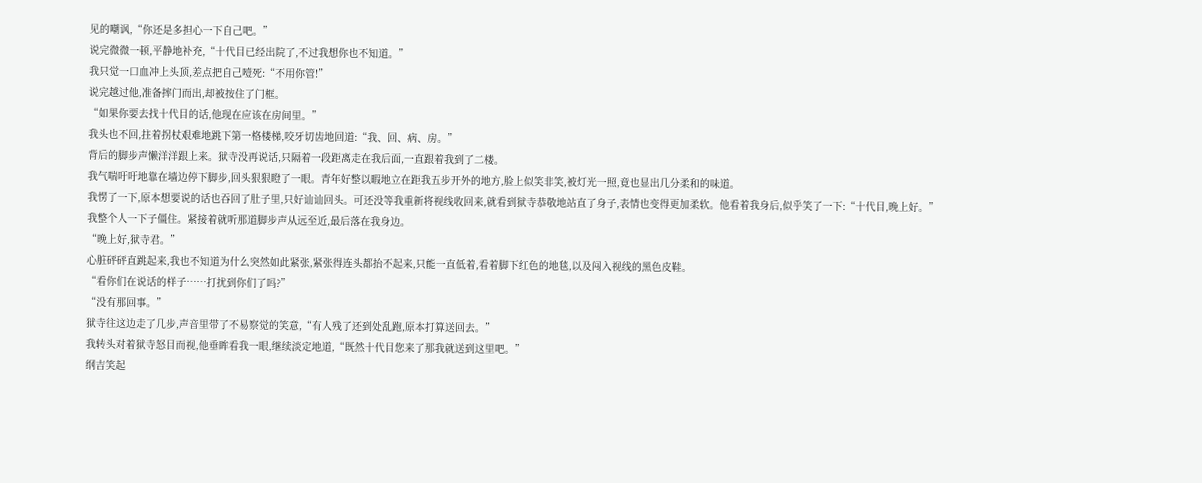见的嘲讽,“你还是多担心一下自己吧。”
说完微微一顿,平静地补充,“十代目已经出院了,不过我想你也不知道。”
我只觉一口血冲上头顶,差点把自己噎死:“不用你管!”
说完越过他,准备摔门而出,却被按住了门框。
“如果你要去找十代目的话,他现在应该在房间里。”
我头也不回,拄着拐杖艰难地跳下第一格楼梯,咬牙切齿地回道:“我、回、病、房。”
背后的脚步声懒洋洋跟上来。狱寺没再说话,只隔着一段距离走在我后面,一直跟着我到了二楼。
我气喘吁吁地靠在墙边停下脚步,回头狠狠瞪了一眼。青年好整以暇地立在距我五步开外的地方,脸上似笑非笑,被灯光一照,竟也显出几分柔和的味道。
我愣了一下,原本想要说的话也吞回了肚子里,只好讪讪回头。可还没等我重新将视线收回来,就看到狱寺恭敬地站直了身子,表情也变得更加柔软。他看着我身后,似乎笑了一下:“十代目,晚上好。”
我整个人一下子僵住。紧接着就听那道脚步声从远至近,最后落在我身边。
“晚上好,狱寺君。”
心脏砰砰直跳起来,我也不知道为什么突然如此紧张,紧张得连头都抬不起来,只能一直低着,看着脚下红色的地毯,以及闯入视线的黑色皮鞋。
“看你们在说话的样子……打扰到你们了吗?”
“没有那回事。”
狱寺往这边走了几步,声音里带了不易察觉的笑意,“有人残了还到处乱跑,原本打算送回去。”
我转头对着狱寺怒目而视,他垂眸看我一眼,继续淡定地道,“既然十代目您来了那我就送到这里吧。”
纲吉笑起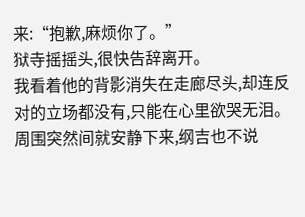来:“抱歉,麻烦你了。”
狱寺摇摇头,很快告辞离开。
我看着他的背影消失在走廊尽头,却连反对的立场都没有,只能在心里欲哭无泪。周围突然间就安静下来,纲吉也不说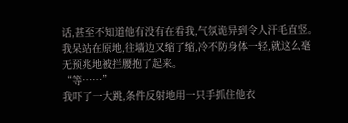话,甚至不知道他有没有在看我,气氛诡异到令人汗毛直竖。
我呆站在原地,往墙边又缩了缩,冷不防身体一轻,就这么毫无预兆地被拦腰抱了起来。
“等……”
我吓了一大跳,条件反射地用一只手抓住他衣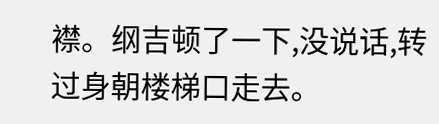襟。纲吉顿了一下,没说话,转过身朝楼梯口走去。